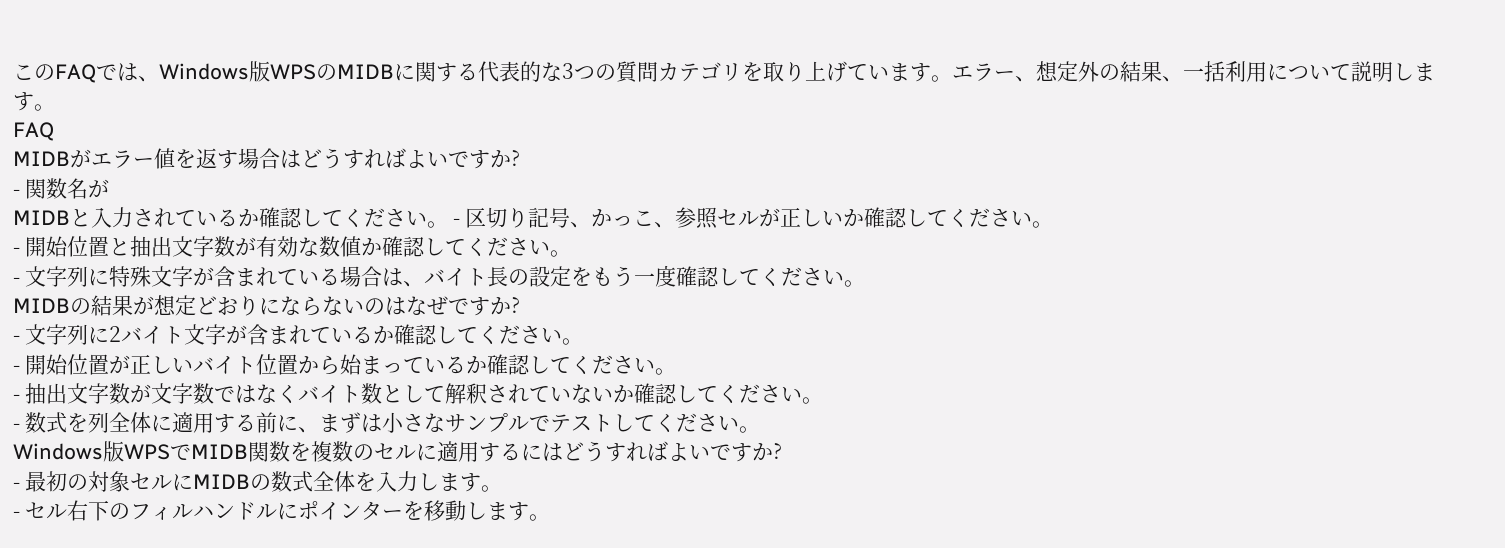このFAQでは、Windows版WPSのMIDBに関する代表的な3つの質問カテゴリを取り上げています。エラー、想定外の結果、一括利用について説明します。
FAQ
MIDBがエラー値を返す場合はどうすればよいですか?
- 関数名が
MIDBと入力されているか確認してください。 - 区切り記号、かっこ、参照セルが正しいか確認してください。
- 開始位置と抽出文字数が有効な数値か確認してください。
- 文字列に特殊文字が含まれている場合は、バイト長の設定をもう一度確認してください。
MIDBの結果が想定どおりにならないのはなぜですか?
- 文字列に2バイト文字が含まれているか確認してください。
- 開始位置が正しいバイト位置から始まっているか確認してください。
- 抽出文字数が文字数ではなくバイト数として解釈されていないか確認してください。
- 数式を列全体に適用する前に、まずは小さなサンプルでテストしてください。
Windows版WPSでMIDB関数を複数のセルに適用するにはどうすればよいですか?
- 最初の対象セルにMIDBの数式全体を入力します。
- セル右下のフィルハンドルにポインターを移動します。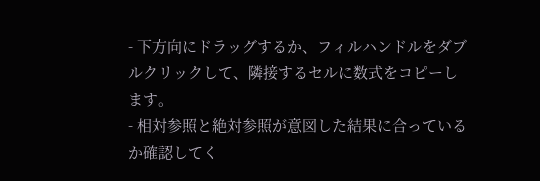- 下方向にドラッグするか、フィルハンドルをダブルクリックして、隣接するセルに数式をコピーします。
- 相対参照と絶対参照が意図した結果に合っているか確認してく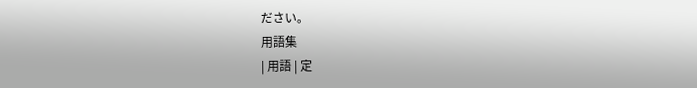ださい。
用語集
| 用語 | 定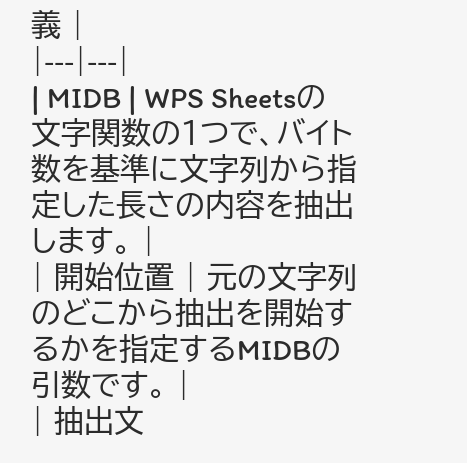義 |
|---|---|
| MIDB | WPS Sheetsの文字関数の1つで、バイト数を基準に文字列から指定した長さの内容を抽出します。 |
| 開始位置 | 元の文字列のどこから抽出を開始するかを指定するMIDBの引数です。 |
| 抽出文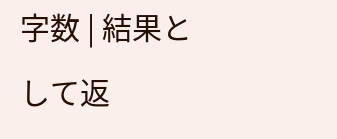字数 | 結果として返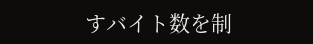すバイト数を制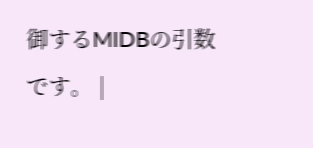御するMIDBの引数です。 |